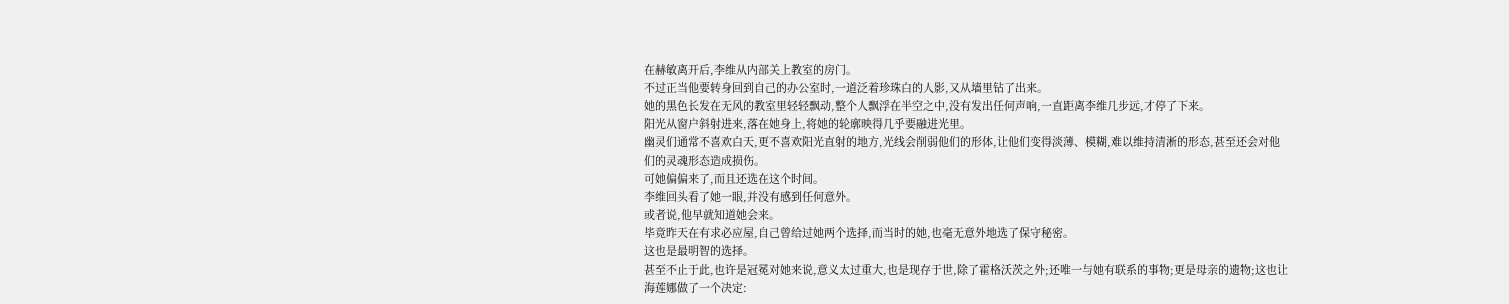在赫敏离开后,李维从内部关上教室的房门。
不过正当他要转身回到自己的办公室时,一道泛着珍珠白的人影,又从墙里钻了出来。
她的黑色长发在无风的教室里轻轻飘动,整个人飘浮在半空之中,没有发出任何声响,一直距离李维几步远,才停了下来。
阳光从窗户斜射进来,落在她身上,将她的轮廓映得几乎要融进光里。
幽灵们通常不喜欢白天,更不喜欢阳光直射的地方,光线会削弱他们的形体,让他们变得淡薄、模糊,难以维持清淅的形态,甚至还会对他们的灵魂形态造成损伤。
可她偏偏来了,而且还选在这个时间。
李维回头看了她一眼,并没有感到任何意外。
或者说,他早就知道她会来。
毕竟昨天在有求必应屋,自己曾给过她两个选择,而当时的她,也毫无意外地选了保守秘密。
这也是最明智的选择。
甚至不止于此,也许是冠冕对她来说,意义太过重大,也是现存于世,除了霍格沃茨之外;还唯一与她有联系的事物;更是母亲的遗物;这也让海莲娜做了一个决定: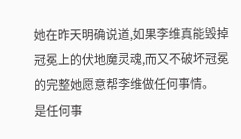她在昨天明确说道,如果李维真能毁掉冠冕上的伏地魔灵魂,而又不破坏冠冕的完整她愿意帮李维做任何事情。
是任何事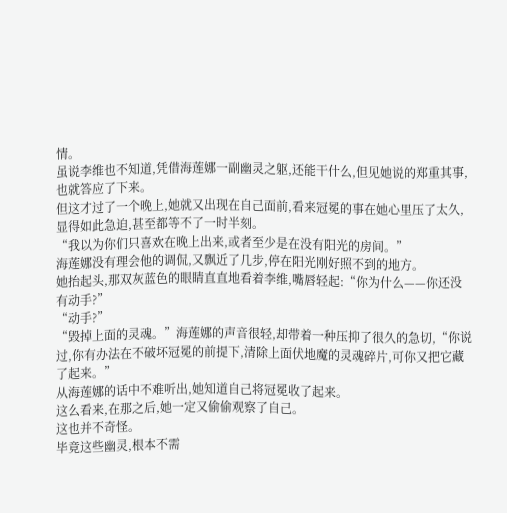情。
虽说李维也不知道,凭借海莲娜一副幽灵之躯,还能干什么,但见她说的郑重其事,也就答应了下来。
但这才过了一个晚上,她就又出现在自己面前,看来冠冕的事在她心里压了太久,显得如此急迫,甚至都等不了一时半刻。
“我以为你们只喜欢在晚上出来,或者至少是在没有阳光的房间。”
海莲娜没有理会他的调侃,又飘近了几步,停在阳光刚好照不到的地方。
她抬起头,那双灰蓝色的眼睛直直地看着李维,嘴唇轻起:“你为什么——你还没有动手?”
“动手?”
“毁掉上面的灵魂。”海莲娜的声音很轻,却带着一种压抑了很久的急切,“你说过,你有办法在不破坏冠冕的前提下,清除上面伏地魔的灵魂碎片,可你又把它藏了起来。”
从海莲娜的话中不难听出,她知道自己将冠冕收了起来。
这么看来,在那之后,她一定又偷偷观察了自己。
这也并不奇怪。
毕竟这些幽灵,根本不需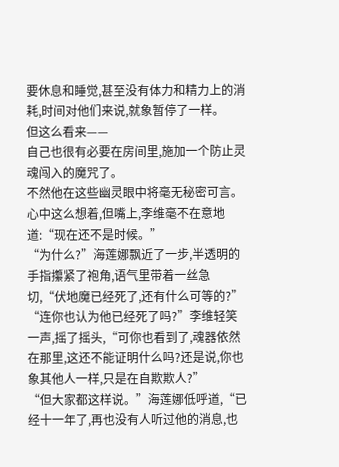要休息和睡觉,甚至没有体力和精力上的消耗,时间对他们来说,就象暂停了一样。
但这么看来——
自己也很有必要在房间里,施加一个防止灵魂闯入的魔咒了。
不然他在这些幽灵眼中将毫无秘密可言。
心中这么想着,但嘴上,李维毫不在意地道:“现在还不是时候。”
“为什么?”海莲娜飘近了一步,半透明的手指攥紧了袍角,语气里带着一丝急切,“伏地魔已经死了,还有什么可等的?”
“连你也认为他已经死了吗?”李维轻笑一声,摇了摇头,“可你也看到了,魂器依然在那里,这还不能证明什么吗?还是说,你也象其他人一样,只是在自欺欺人?”
“但大家都这样说。”海莲娜低呼道,“已经十一年了,再也没有人听过他的消息,也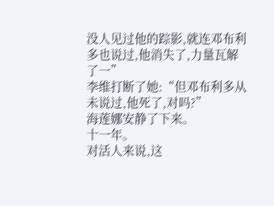没人见过他的踪影,就连邓布利多也说过,他消失了,力量瓦解了一”
李维打断了她:“但邓布利多从未说过,他死了,对吗?”
海莲娜安静了下来。
十一年。
对活人来说,这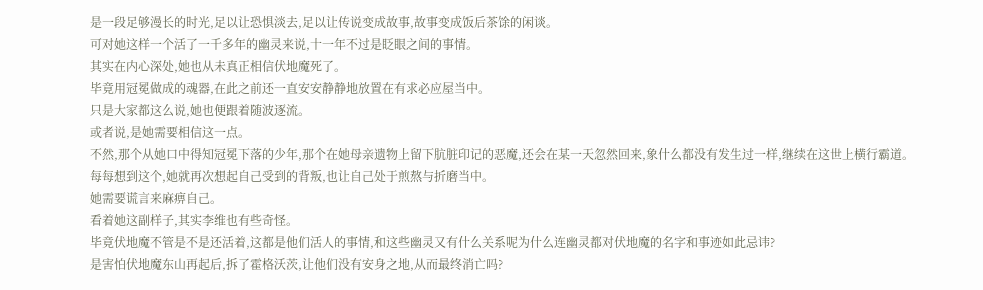是一段足够漫长的时光,足以让恐惧淡去,足以让传说变成故事,故事变成饭后茶馀的闲谈。
可对她这样一个活了一千多年的幽灵来说,十一年不过是眨眼之间的事情。
其实在内心深处,她也从未真正相信伏地魔死了。
毕竟用冠冕做成的魂器,在此之前还一直安安静静地放置在有求必应屋当中。
只是大家都这么说,她也便跟着随波逐流。
或者说,是她需要相信这一点。
不然,那个从她口中得知冠冕下落的少年,那个在她母亲遗物上留下肮脏印记的恶魔,还会在某一天忽然回来,象什么都没有发生过一样,继续在这世上横行霸道。
每每想到这个,她就再次想起自己受到的背叛,也让自己处于煎熬与折磨当中。
她需要谎言来麻痹自己。
看着她这副样子,其实李维也有些奇怪。
毕竟伏地魔不管是不是还活着,这都是他们活人的事情,和这些幽灵又有什么关系呢为什么连幽灵都对伏地魔的名字和事迹如此忌讳?
是害怕伏地魔东山再起后,拆了霍格沃茨,让他们没有安身之地,从而最终消亡吗?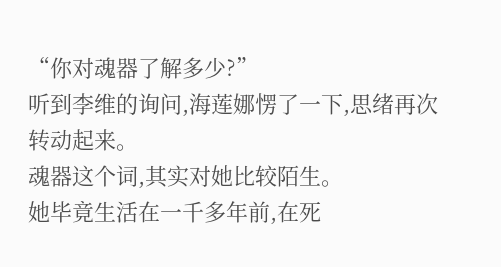“你对魂器了解多少?”
听到李维的询问,海莲娜愣了一下,思绪再次转动起来。
魂器这个词,其实对她比较陌生。
她毕竟生活在一千多年前,在死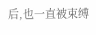后,也一直被束缚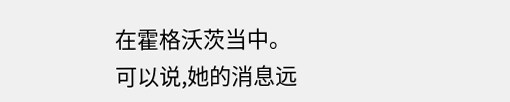在霍格沃茨当中。
可以说,她的消息远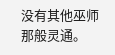没有其他巫师那般灵通。